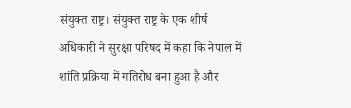संयुक्त राष्ट्र। संयुक्त राष्ट्र के एक शीर्ष अधिकारी ने सुरक्षा परिषद में कहा कि नेपाल में शांति प्रक्रिया में गतिरोध बना हुआ है और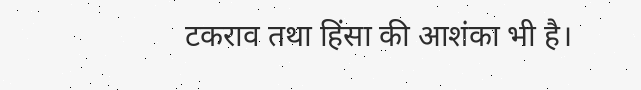टकराव तथा हिंसा की आशंका भी है।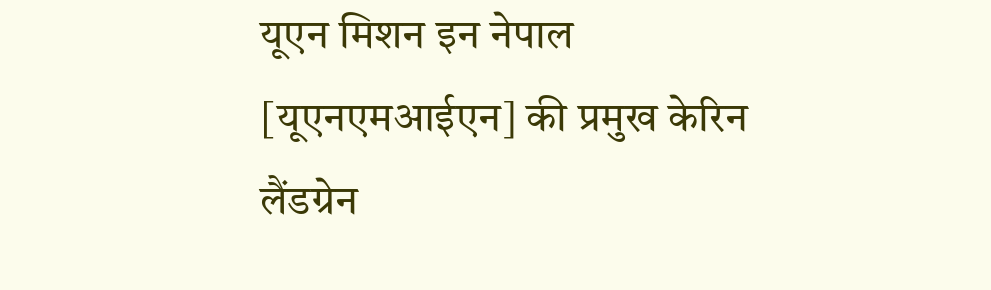यूएन मिशन इन नेपाल [यूएनएमआईएन] की प्रमुख केरिन लैंडग्रेन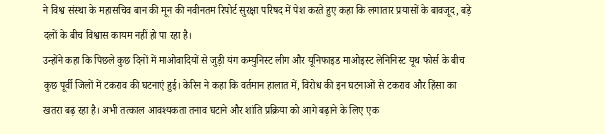ने विश्व संस्था के महासचिव बान की मून की नवीनतम रिपोर्ट सुरक्षा परिषद में पेश करते हुए कहा कि लगातार प्रयासों के बावजूद, बड़े दलों के बीच विश्वास कायम नहीं हो पा रहा है।
उन्होंने कहा कि पिछले कुछ दिनों में माओवादियों से जुड़ी यंग कम्युनिस्ट लीग और यूनिफाइड माओइस्ट लेनिनिस्ट यूथ फोर्स के बीच कुछ पूर्वी जिलों में टकराव की घटनाएं हुई। केरिन ने कहा कि वर्तमान हालात में, विरोध की इन घटनाओं से टकराव और हिंसा का खतरा बढ़ रहा है। अभी तत्काल आवश्यकता तनाव घटाने और शांति प्रक्रिया को आगे बढ़ाने के लिए एक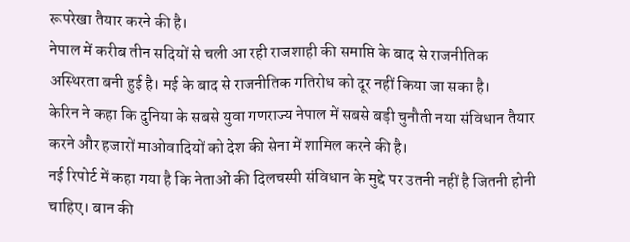रूपरेखा तैयार करने की है।
नेपाल में करीब तीन सदियों से चली आ रही राजशाही की समाप्ति के बाद से राजनीतिक अस्थिरता बनी हुई है। मई के बाद से राजनीतिक गतिरोध को दूर नहीं किया जा सका है।
केरिन ने कहा कि दुनिया के सबसे युवा गणराज्य नेपाल में सबसे बड़ी चुनौती नया संविधान तैयार करने और हजारों माओवादियों को देश की सेना में शामिल करने की है।
नई रिपोर्ट में कहा गया है कि नेताओं की दिलचस्पी संविधान के मुद्दे पर उतनी नहीं है जितनी होनी चाहिए। बान की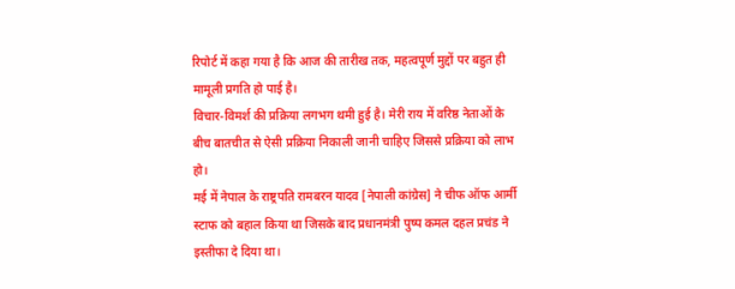रिपोर्ट में कहा गया है कि आज की तारीख तक, महत्वपूर्ण मुद्दों पर बहुत ही मामूली प्रगति हो पाई है।
विचार-विमर्श की प्रक्रिया लगभग थमी हुई है। मेरी राय में वरिष्ठ नेताओं के बीच बातचीत से ऐसी प्रक्रिया निकाली जानी चाहिए जिससे प्रक्रिया को लाभ हो।
मई में नेपाल के राष्ट्रपति रामबरन यादव [नेपाली कांग्रेस] ने चीफ ऑफ आर्मी स्टाफ को बहाल किया था जिसके बाद प्रधानमंत्री पुष्प कमल दहल प्रचंड ने इस्तीफा दे दिया था।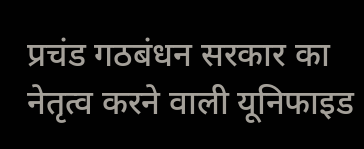प्रचंड गठबंधन सरकार का नेतृत्व करने वाली यूनिफाइड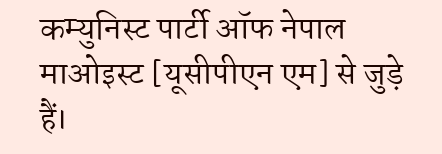कम्युनिस्ट पार्टी ऑफ नेपाल माओइस्ट [यूसीपीएन एम] से जुड़े हैं।